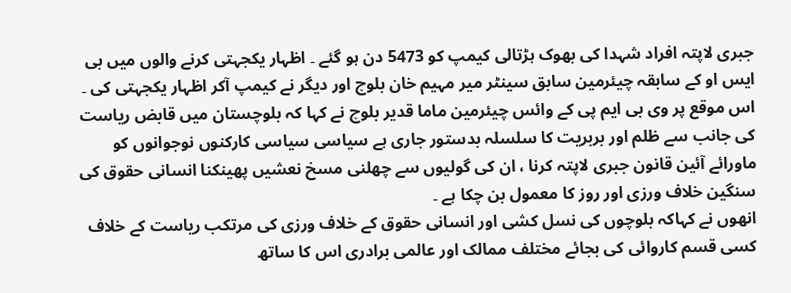جبری لاپتہ افراد شہدا کی بھوک ہڑتالی کیمپ کو 5473 دن ہو گئے ۔ اظہار یکجہتی کرنے والوں میں بی ایس او کے سابقہ چیئرمین سابق سینٹر میر مہیم خان بلوچ اور دیگر نے کیمپ آکر اظہار یکجہتی کی ۔
اس موقع پر وی بی ایم پی کے وائس چیئرمین ماما قدیر بلوچ نے کہا کہ بلوچستان میں قابض ریاست کی جانب سے ظلم اور بربریت کا سلسلہ بدستور جاری ہے سیاسی سیاسی کارکنوں نوجوانوں کو ماورائے آئین قانون جبری لاپتہ کرنا ، ان کی گولیوں سے چھلنی مسخ نعشیں پھینکنا انسانی حقوق کی سنگین خلاف ورزی اور روز کا معمول بن چکا ہے ۔
انھوں نے کہاکہ بلوچوں کی نسل کشی اور انسانی حقوق کے خلاف ورزی کی مرتکب ریاست کے خلاف کسی قسم کاروائی کی بجائے مختلف ممالک اور عالمی برادری اس کا ساتھ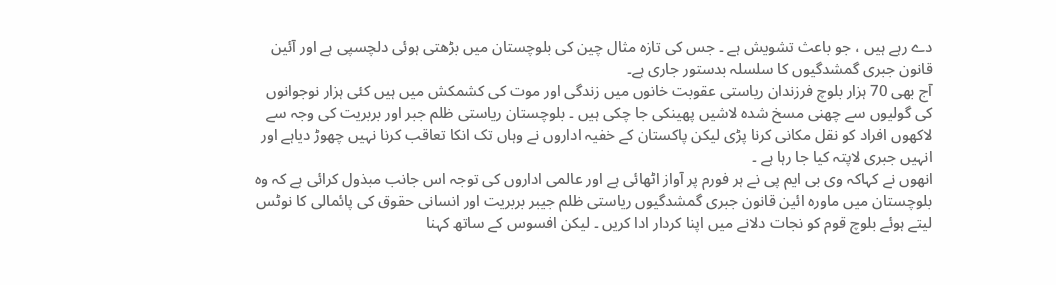دے رہے ہیں ، جو باعث تشویش ہے ۔ جس کی تازہ مثال چین کی بلوچستان میں بڑھتی ہوئی دلچسپی ہے اور آئین قانون جبری گمشدگیوں کا سلسلہ بدستور جاری ہے۔
آج بھی 70 ہزار بلوچ فرزندان ریاستی عقوبت خانوں میں زندگی اور موت کی کشمکش میں ہیں کئی ہزار نوجوانوں کی گولیوں سے چھنی مسخ شدہ لاشیں پھینکی جا چکی ہیں ۔ بلوچستان ریاستی ظلم جبر اور بربریت کی وجہ سے لاکھوں افراد کو نقل مکانی کرنا پڑی لیکن پاکستان کے خفیہ اداروں نے وہاں تک انکا تعاقب کرنا نہیں چھوڑ دیاہے اور انہیں جبری لاپتہ کیا جا رہا ہے ۔
انھوں نے کہاکہ وی بی ایم پی نے ہر فورم پر آواز اٹھائی ہے اور عالمی اداروں کی توجہ اس جانب مبذول کرائی ہے کہ وہ بلوچستان میں ماورہ ائین قانون جبری گمشدگیوں ریاستی ظلم جیبر بربریت اور انسانی حقوق کی پائمالی کا نوٹس لیتے ہوئے بلوچ قوم کو نجات دلانے میں اپنا کردار ادا کریں ۔ لیکن افسوس کے ساتھ کہنا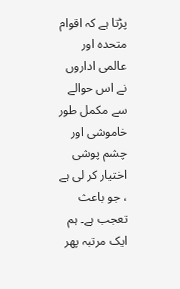پڑتا ہے کہ اقوام متحدہ اور عالمی اداروں نے اس حوالے سے مکمل طور خاموشی اور چشم پوشی اختیار کر لی ہے ، جو باعث تعجب ہے۔ ہم ایک مرتبہ پھر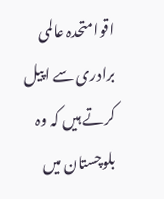اقوامتحدہ عالمی برادری سے اپیل کرتے ہیں کہ وہ بلوچستان میں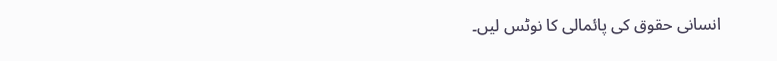انسانی حقوق کی پائمالی کا نوٹس لیں۔